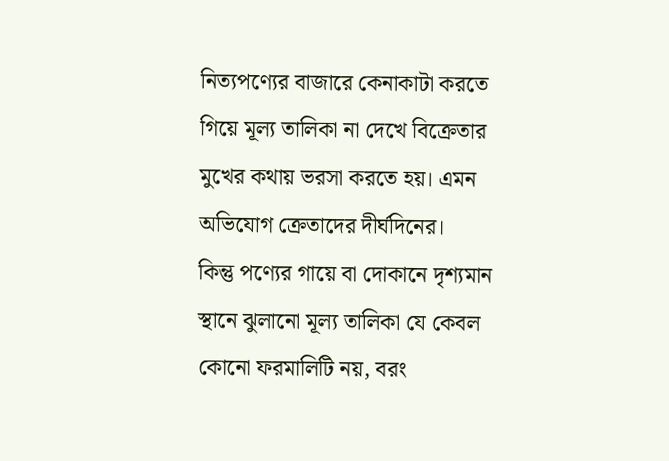নিত্যপণ্যের বাজারে কেনাকাটা করতে গিয়ে মূল্য তালিকা না দেখে বিক্রেতার মুখের কথায় ভরসা করতে হয়। এমন অভিযোগ ক্রেতাদের দীর্ঘদিনের।
কিন্তু পণ্যের গায়ে বা দোকানে দৃশ্যমান স্থানে ঝুলানো মূল্য তালিকা যে কেবল কোনো ফরমালিটি নয়, বরং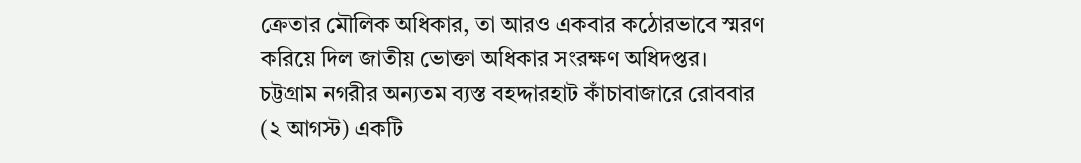ক্রেতার মৌলিক অধিকার, তা আরও একবার কঠোরভাবে স্মরণ করিয়ে দিল জাতীয় ভোক্তা অধিকার সংরক্ষণ অধিদপ্তর।
চট্টগ্রাম নগরীর অন্যতম ব্যস্ত বহদ্দারহাট কাঁচাবাজারে রোববার (২ আগস্ট) একটি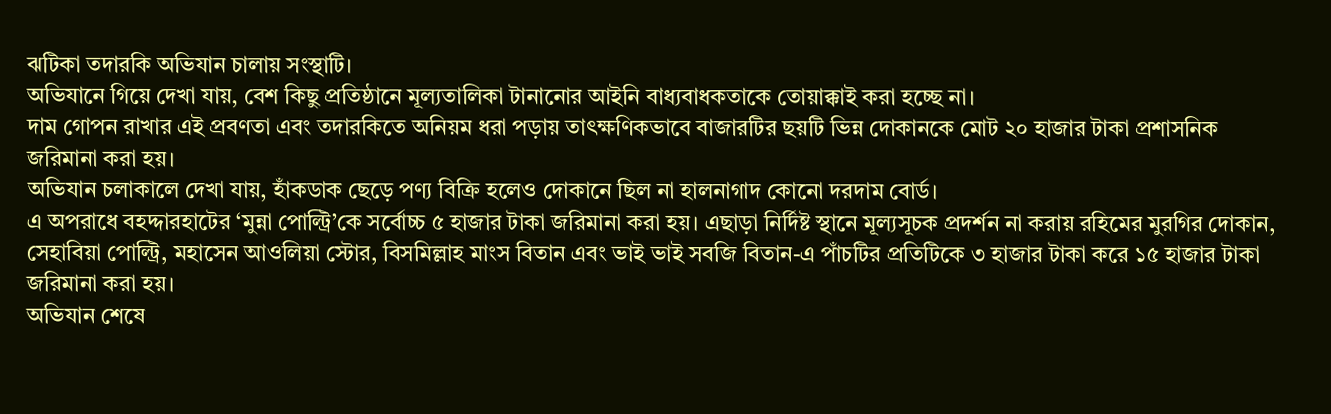ঝটিকা তদারকি অভিযান চালায় সংস্থাটি।
অভিযানে গিয়ে দেখা যায়, বেশ কিছু প্রতিষ্ঠানে মূল্যতালিকা টানানোর আইনি বাধ্যবাধকতাকে তোয়াক্কাই করা হচ্ছে না।
দাম গোপন রাখার এই প্রবণতা এবং তদারকিতে অনিয়ম ধরা পড়ায় তাৎক্ষণিকভাবে বাজারটির ছয়টি ভিন্ন দোকানকে মোট ২০ হাজার টাকা প্রশাসনিক জরিমানা করা হয়।
অভিযান চলাকালে দেখা যায়, হাঁকডাক ছেড়ে পণ্য বিক্রি হলেও দোকানে ছিল না হালনাগাদ কোনো দরদাম বোর্ড।
এ অপরাধে বহদ্দারহাটের ‘মুন্না পোল্ট্রি’কে সর্বোচ্চ ৫ হাজার টাকা জরিমানা করা হয়। এছাড়া নির্দিষ্ট স্থানে মূল্যসূচক প্রদর্শন না করায় রহিমের মুরগির দোকান, সেহাবিয়া পোল্ট্রি, মহাসেন আওলিয়া স্টোর, বিসমিল্লাহ মাংস বিতান এবং ভাই ভাই সবজি বিতান-এ পাঁচটির প্রতিটিকে ৩ হাজার টাকা করে ১৫ হাজার টাকা জরিমানা করা হয়।
অভিযান শেষে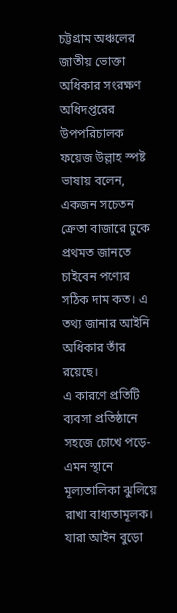চট্টগ্রাম অঞ্চলের জাতীয় ভোক্তা অধিকার সংরক্ষণ অধিদপ্তরের উপপরিচালক ফয়েজ উল্লাহ স্পষ্ট ভাষায় বলেন, একজন সচেতন ক্রেতা বাজারে ঢুকে প্রথমত জানতে চাইবেন পণ্যের সঠিক দাম কত। এ তথ্য জানার আইনি অধিকার তাঁর রয়েছে।
এ কারণে প্রতিটি ব্যবসা প্রতিষ্ঠানে সহজে চোখে পড়ে-এমন স্থানে মূল্যতালিকা ঝুলিয়ে রাখা বাধ্যতামূলক। যারা আইন বুড়ো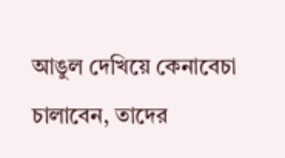আঙুল দেখিয়ে কেনাবেচা চালাবেন, তাদের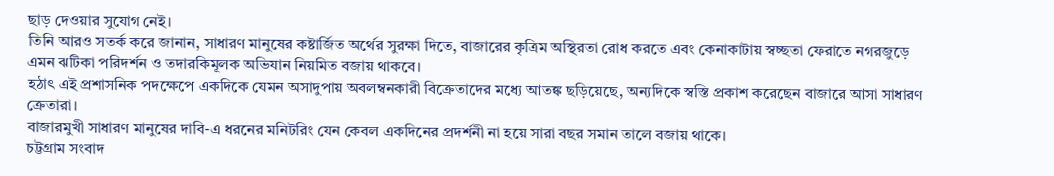ছাড় দেওয়ার সুযোগ নেই।
তিনি আরও সতর্ক করে জানান, সাধারণ মানুষের কষ্টার্জিত অর্থের সুরক্ষা দিতে, বাজারের কৃত্রিম অস্থিরতা রোধ করতে এবং কেনাকাটায় স্বচ্ছতা ফেরাতে নগরজুড়ে এমন ঝটিকা পরিদর্শন ও তদারকিমূলক অভিযান নিয়মিত বজায় থাকবে।
হঠাৎ এই প্রশাসনিক পদক্ষেপে একদিকে যেমন অসাদুপায় অবলম্বনকারী বিক্রেতাদের মধ্যে আতঙ্ক ছড়িয়েছে, অন্যদিকে স্বস্তি প্রকাশ করেছেন বাজারে আসা সাধারণ ক্রেতারা।
বাজারমুখী সাধারণ মানুষের দাবি-এ ধরনের মনিটরিং যেন কেবল একদিনের প্রদর্শনী না হয়ে সারা বছর সমান তালে বজায় থাকে।
চট্টগ্রাম সংবাদ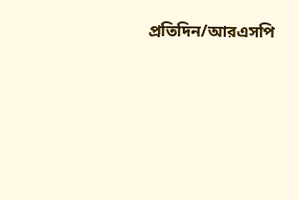প্রতিদিন/আরএসপি